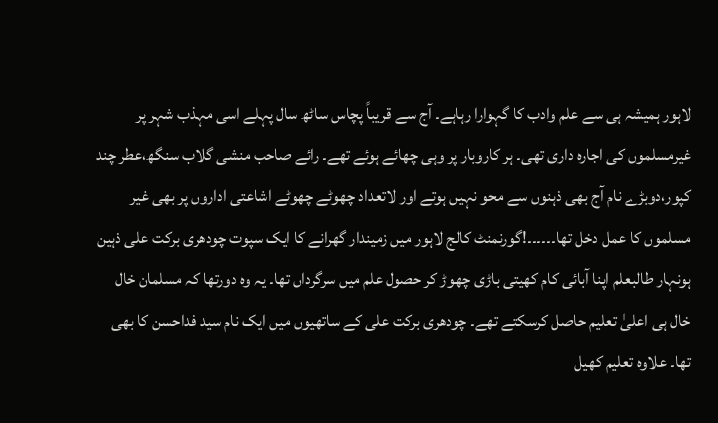لاہور ہمیشہ ہی سے علم وادب کا گہوارا رہاہے۔ آج سے قریباً پچاس ساٹھ سال پہلے اسی مہذب شہر پر غیرمسلموں کی اجارہ داری تھی۔ ہر کاروبار پر وہی چھائے ہوئے تھے۔ رائے صاحب منشی گلاب سنگھ،عطر چند کپور،دوبڑے نام آج بھی ذہنوں سے محو نہیں ہوتے اور لاتعداد چھوٹے چھوٹے اشاعتی اداروں پر بھی غیر مسلموں کا عمل دخل تھا۔۔۔۔۔۔!گورنمنٹ کالج لاہور میں زمیندار گھرانے کا ایک سپوت چودھری برکت علی ذہین ہونہار طالبعلم اپنا آبائی کام کھیتی باڑی چھوڑ کر حصول علم میں سرگرداں تھا۔ یہ وہ دورتھا کہ مسلمان خال خال ہی اعلیٰ تعلیم حاصل کرسکتے تھے۔ چودھری برکت علی کے ساتھیوں میں ایک نام سید فداحسن کا بھی تھا۔ علاوہ تعلیم کھیل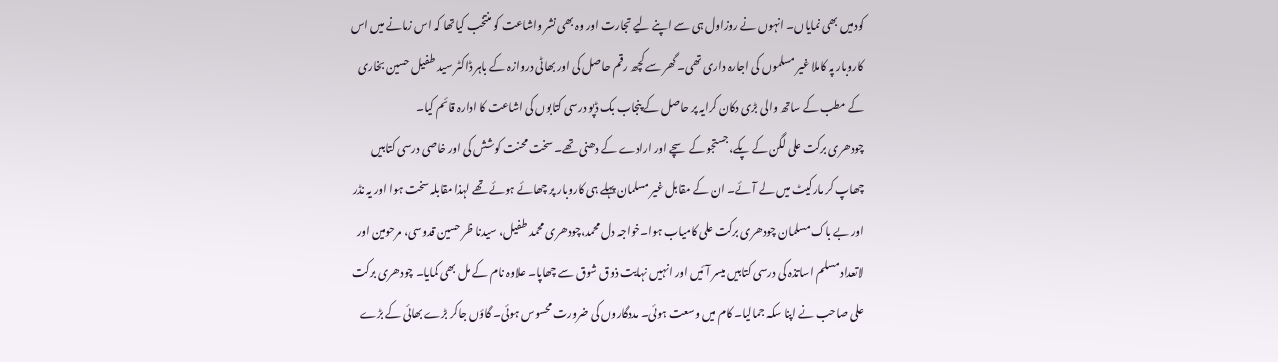کودمیں بھی نمایاں۔ انہوں نے روزاول ہی سے اپنے لیے تجارت اور وہ بھی نشر واشاعت کو منتخب کیاتھا کہ اس زمانے میں اس کاروبار پہ کاملا غیر مسلموں کی اجارہ داری تھی۔ گھر سے کچھ رقم حاصل کی اور بھاٹی دروازہ کے باہر ڈاکٹر سید طفیل حسین بخاری کے مطب کے ساتھ والی بڑی دکان کرایہ پر حاصل کے پنجاب بک ڈپو درسی کتابوں کی اشاعت کا ادارہ قائم کیا۔
چودھری برکت علی لگن کے پکے،جستجو کے سچے اور ارادے کے دھنی تھے۔ سخت محنت کوشش کی اور خاصی درسی کتابیں چھاپ کر مارکیٹ میں لے آئے۔ ان کے مقابل غیر مسلمان پہلے ہی کاروبار پر چھائے ہوئے تھے لہذا مقابلہ سخت ہوا اور یہ نڈر اور بے باک مسلمان چودھری برکت علی کامیاب ہوا۔خواجہ دل محمد،چودھری محمد طفیل، سیدنا ظر حسین قدوسی، مرحومین اور لاتعداد مسلم اساتذہ کی درسی کتابیں میسر آئیں اور انہیں نہایت ذوق شوق سے چھاپا۔ علاوہ نام کے مل بھی کمایا۔ چودھری برکت علی صاحب نے اپنا سکہ جمالیا۔ کام میں وسعت ہوئی۔ مددگاروں کی ضرورت محسوس ہوئی۔ گاؤں جاکر بڑے بھائی کے بڑے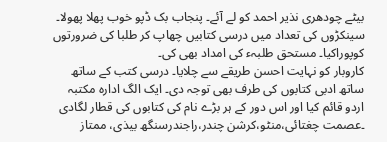بیٹے چودھری نذیر احمد کو لے آئے۔ پنجاب بک ڈپو خوب پھلا پھولا۔ سینکڑوں کی تعداد میں درسی کتابیں چھاپ کر طلبا کی ضرورتوں کوپوراکیا۔ مستحق طلبہء کی امداد بھی کی۔
کاروبار کو نہایت احسن طریقے سے چلایا۔ درسی کتب کے ساتھ ساتھ ادبی کتابوں کی طرف بھی توجہ دی۔ ایک الگ ادارہ مکتبہ اردو قائم کیا اور اس دور کے ہر بڑے نام کی کتابوں کی قطار لگادی ۔عصمت چغتائی،منٹو،کرشن چندر،راجندرسنگھ بیذی، ممتاز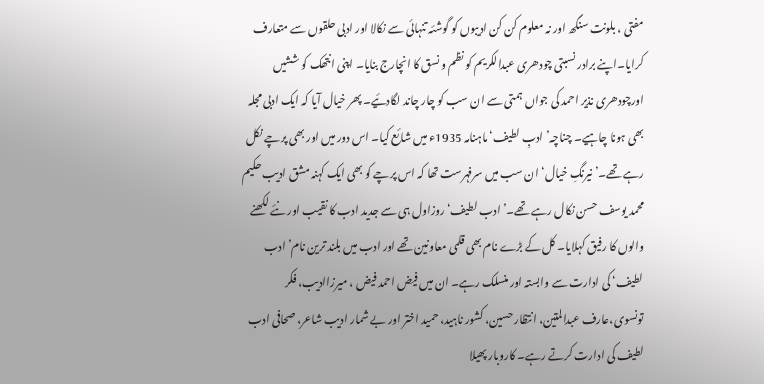مفتی ، بلونت سنگھ اور نہ معلوم کن کن ادیبوں کو گوشئہ تنہائی سے نکالا اور ادبی حلقوں سے متعارف کرایا۔اپنے برادر نسبتی چودھری عبدالکریم کو نظم و نسق کا انچارج بنایا۔ اپنی انتھک کو ششیں اورچودھری نذیر احمد کی جواں ہمتی سے ان سب کو چار چاند لگادئیے۔ پھر خیال آیا کہ ایک ادبی مجلہ بھی ہونا چاہیے۔ چناچہ’ ادبِ لطیف‘ ماہنامہ 1935ء میں شائع کیا۔ اس دور میں اور بھی پرچے نکل رہے تھے۔’ نیرنگِ خیال‘ ان سب میں سرفہرست تھا کہ اس پرچے کو بھی ایک کہنہ مشق ادیب حکیم محمد یوسف حسن نکال رہے تھے۔’ادب لطیف‘روزاول ہی سے جدید ادب کا نقیب اور نئے لکھنے والوں کا رفیق کہلایا۔ کل کے بڑے نام بھی قلمی معاونین تھے اور ادب میں بلند ترین نام’ادب لطیف‘ کی ادارت سے وابستہ اور منسلک رہے۔ ان میں فیض احمد فیض ، میرزاادیب، فکر تونسوی،عارف عبدالمتین، انتظار حسین، کشور ناہید، حمید اختر اور بے شمار ادیب شاعر، صحافی ادب لطیف کی ادارت کرتے رہے۔ کاروبار پھیلا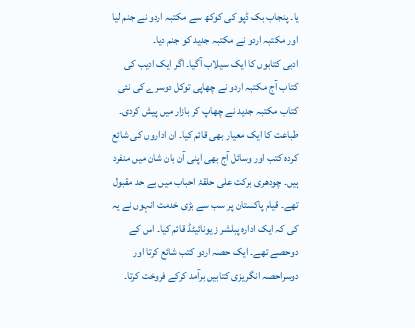یا۔ پنجاب بک ڈپو کی کوکھ سے مکتبہ اردو نے جنم لیا اور مکتبہ اردو نے مکتبہ جدید کو جنم دیا۔
ادبی کتابوں کا ایک سیلاب آگیا۔ اگر ایک ادیب کی کتاب آج مکتبہ اردو نے چھاپی توکل دوسرے کی نئی کتاب مکتبہ جدید نے چھاپ کر بازار میں پیش کردی۔ طباعت کا ایک معیار بھی قائم کیا۔ ان اداروں کی شائع کردہ کتب اور وسائل آج بھی اپنی آن بان شان میں منفرد ہیں۔ چودھری برکت علی حلقۂ احباب میں بے حد مقبول تھے۔ قیام پاکستان پر سب سے بڑی خدمت انہوں نے یہ کی کہ ایک ادارہ پبلشر ز یونائیٹڈ قائم کیا۔ اس کے دوحصے تھے۔ ایک حصہ اردو کتب شائع کرتا اور دوسراحصہ انگریزی کتابیں برآمد کرکے فروخت کرتا۔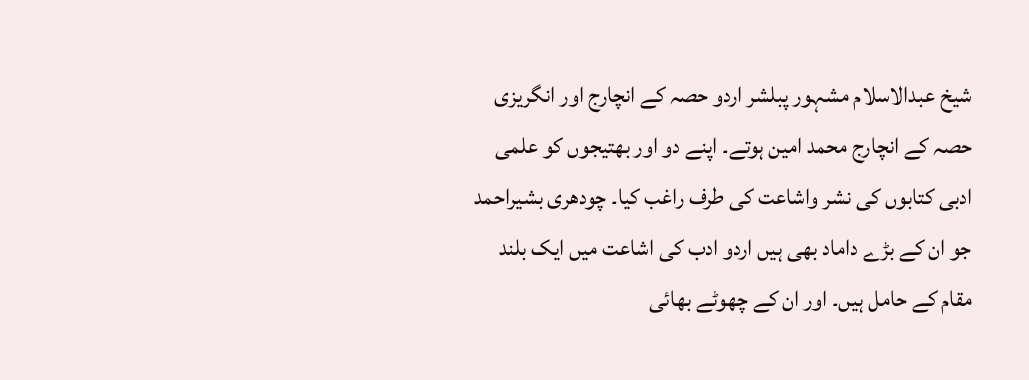شیخ عبدالاسلام مشہور پبلشر اردو حصہ کے انچارج اور انگریزی حصہ کے انچارج محمد امین ہوتے۔ اپنے دو اور بھتیجوں کو علمی ادبی کتابوں کی نشر واشاعت کی طرف راغب کیا۔ چودھری بشیراحمد جو ان کے بڑے داماد بھی ہیں اردو ادب کی اشاعت میں ایک بلند مقام کے حامل ہیں۔ اور ان کے چھوٹے بھائی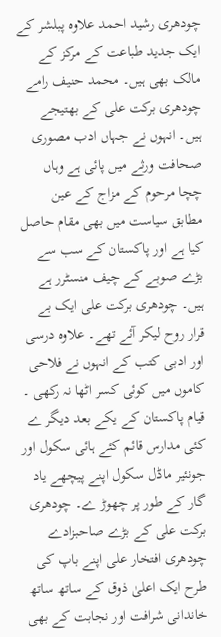چودھری رشید احمد علاوہ پبلشر کے ایک جدید طباعت کے مرکز کے مالک بھی ہیں۔ محمد حنیف رامے چودھری برکت علی کے بھتیجے ہیں۔ انہوں نے جہاں ادب مصوری صحافت ورثے میں پائی ہے وہاں چچا مرحوم کے مزاج کے عین مطابق سیاست میں بھی مقام حاصل کیا ہے اور پاکستان کے سب سے بڑے صوبے کے چیف منسٹرر ہے ہیں۔ چودھری برکت علی ایک بے قرار روح لیکر آئے تھے۔ علاوہ درسی اور ادبی کتب کے انہوں نے فلاحی کاموں میں کوئی کسر اٹھا نہ رکھی ۔ قیام پاکستان کے یکے بعد دیگر ے کئی مدارس قائم کئے ہائی سکول اور جونئیر ماڈل سکول اپنے پیچھے یاد گار کے طور پر چھوڑ ے۔ چودھری برکت علی کے بڑے صاحبزادے چودھری افتخار علی اپنے باپ کی طرح ایک اعلیٰ ذوق کے ساتھ ساتھ خاندانی شرافت اور نجابت کے بھی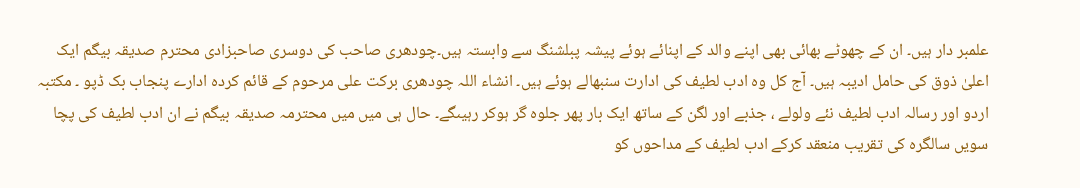علمبر دار ہیں۔ ان کے چھوٹے بھائی بھی اپنے والد کے اپنائے ہوئے پیشہ پبلشنگ سے وابستہ ہیں۔چودھری صاحب کی دوسری صاحبزادی محترم صدیقہ بیگم ایک اعلیٰ ذوق کی حامل ادیبہ ہیں۔ آج کل وہ ادب لطیف کی ادارت سنبھالے ہوئے ہیں۔ انشاء اللہ چودھری برکت علی مرحوم کے قائم کردہ ادارے پنجاب بک ڈپو ۔ مکتبہ اردو اور رسالہ ادب لطیف نئے ولولے ، جذبے اور لگن کے ساتھ ایک بار پھر جلوہ گر ہوکر رہیںگے۔ حال ہی میں میں محترمہ صدیقہ بیگم نے ان ادب لطیف کی پچا سویں سالگرہ کی تقریب منعقد کرکے ادب لطیف کے مداحوں کو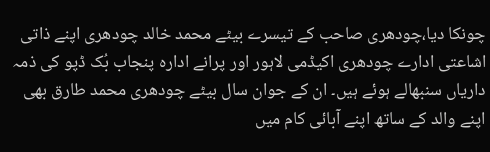چونکا دیا،چودھری صاحب کے تیسرے بیٹے محمد خالد چودھری اپنے ذاتی اشاعتی ادارے چودھری اکیڈمی لاہور اور پرانے ادارہ پنجاب بُک ڈپو کی ذمہ داریاں سنبھالے ہوئے ہیں۔ ان کے جوان سال بیٹے چودھری محمد طارق بھی اپنے والد کے ساتھ اپنے آبائی کام میں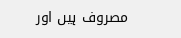مصروف ہیں اور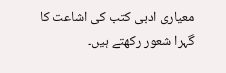معیاری ادبی کتب کی اشاعت کا گہرا شعور رکھتے ہیں۔